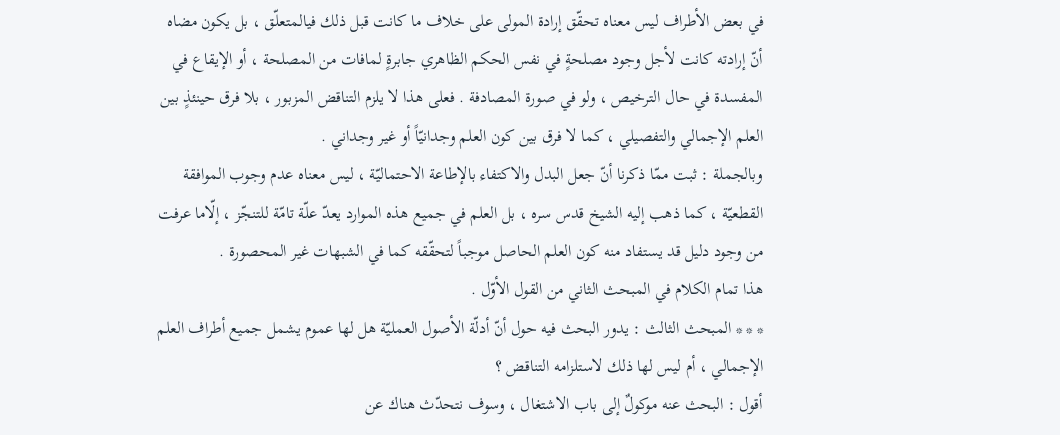في بعض الأطراف ليس معناه تحقّق إرادة المولى على خلاف ما كانت قبل ذلك فيالمتعلّق ، بل يكون مضاه أنّ إرادته كانت لأجل وجود مصلحةٍ في نفس الحكم الظاهري جابرةٍ لمافات من المصلحة ، أو الإيقاع في المفسدة في حال الترخيص ، ولو في صورة المصادفة . فعلى هذا لا يلزم التناقض المزبور ، بلا فرق حينئذٍ بين العلم الإجمالي والتفصيلي ، كما لا فرق بين كون العلم وجدانيّاً أو غير وجداني .
وبالجملة : ثبت ممّا ذكرنا أنّ جعل البدل والاكتفاء بالإطاعة الاحتماليّة ، ليس معناه عدم وجوب الموافقة القطعيّة ، كما ذهب إليه الشيخ قدس سره ، بل العلم في جميع هذه الموارد يعدّ علّة تامّة للتنجّز ، إلّاما عرفت من وجود دليل قد يستفاد منه كون العلم الحاصل موجباً لتحقّقه كما في الشبهات غير المحصورة .
هذا تمام الكلام في المبحث الثاني من القول الأوّل .
* * * المبحث الثالث : يدور البحث فيه حول أنّ أدلّة الأصول العمليّة هل لها عموم يشمل جميع أطراف العلم الإجمالي ، أم ليس لها ذلك لاستلزامه التناقض ؟
أقول : البحث عنه موكولٌ إلى باب الاشتغال ، وسوف نتحدّث هناك عن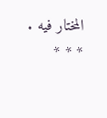المختار فيه .
* * *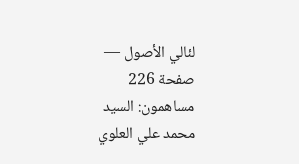لئالي الأصول — صفحة 226
مساهمون: السيد محمد علي العلوي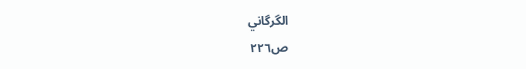الگرگاني
ص٢٢٦